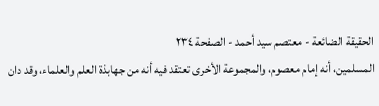الحقيقة الضائعة - معتصم سيد أحمد - الصفحة ٢٣٤
المسلمين، أنه إمام معصوم، والمجموعة الأخرى تعتقد فيه أنه من جهابذة العلم والعلماء، وقد دان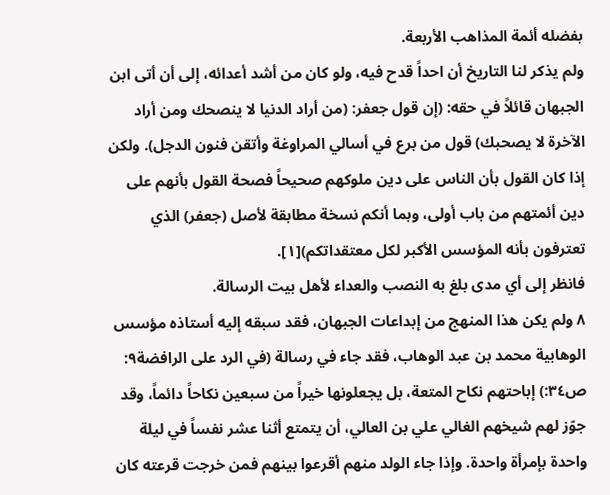بفضله أئمة المذاهب الأربعة.
ولم يذكر لنا التاريخ أن احداً قدح فيه، ولو كان من أشد أعدائه، إلى أن أتى ابن الجبهان قائلاً في حقه: (إن قول جعفر: (من أراد الدنيا لا ينصحك ومن أراد الآخرة لا يصحبك) قول من برع في أسالي المراوغة وأتقن فنون الدجل). ولكن إذا كان القول بأن الناس على دين ملوكهم صحيحاً فصحة القول بأنهم على دين أئمتهم من باب أولى، وبما أنكم نسخة مطابقة لأصل (جعفر) الذي تعترفون بأنه المؤسس الأكبر لكل معتقداتكم)[١].
فانظر إلى أي مدى بلغ به النصب والعداء لأهل بيت الرسالة.
٨ ولم يكن هذا المنهج من إبداعات الجبهان، فقد سبقه إليه أستاذه مؤسس الوهابية محمد بن عبد الوهاب، فقد جاء في رسالة (في الرد على الرافضة٩: ص٣٤:) إباحتهم نكاح المتعة، بل يجعلونها خيراً من سبعين نكاحاً دائماً، وقد جوّز لهم شيخهم الغالي علي بن العالي، أن يتمتع أثنا عشر نفساً في ليلة واحدة بإمرأة واحدة. وإذا جاء الولد منهم أقرعوا بينهم فمن خرجت قرعته كان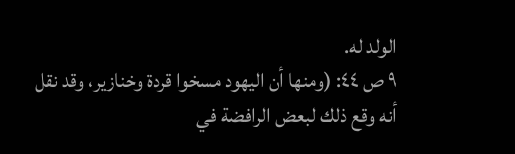الولد له.
٩ ص ٤٤: (ومنها أن اليهود مسخوا قردة وخنازير، وقد نقل أنه وقع ذلك لبعض الرافضة في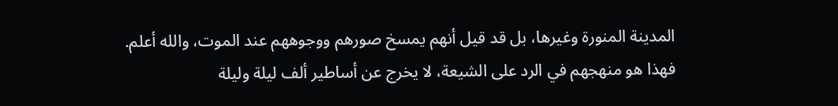المدينة المنورة وغيرها، بل قد قيل أنهم يمسخ صورهم ووجوههم عند الموت، والله أعلم.
فهذا هو منهجهم في الرد على الشيعة، لا يخرج عن أساطير ألف ليلة وليلة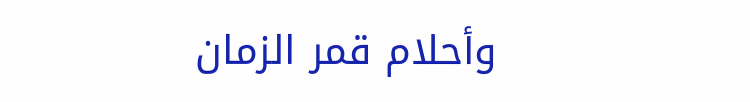وأحلام قمر الزمان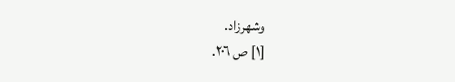وشهرزاد.
[١] ص ٢٠٦.